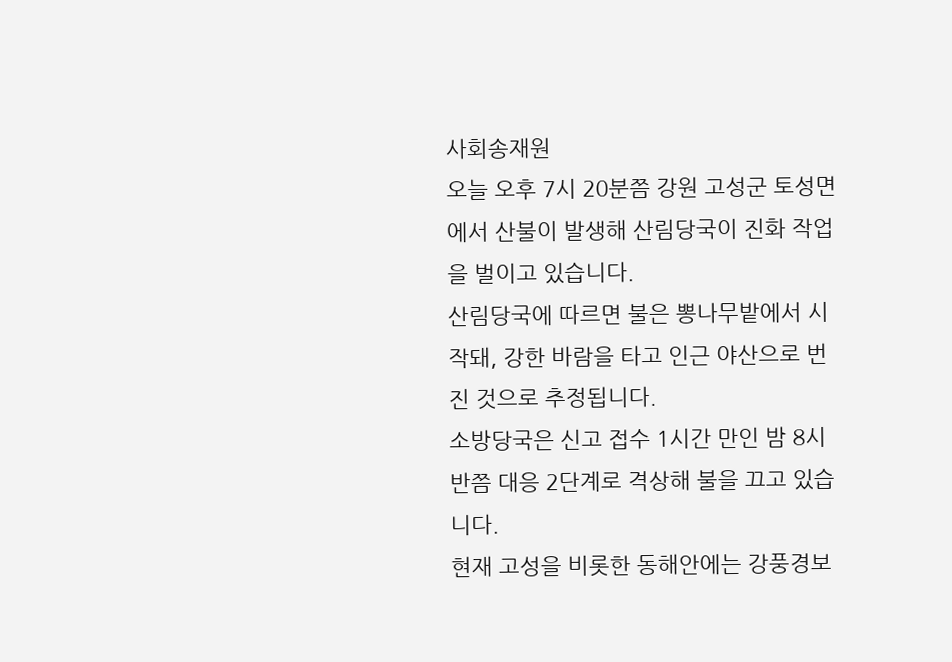사회송재원
오늘 오후 7시 20분쯤 강원 고성군 토성면에서 산불이 발생해 산림당국이 진화 작업을 벌이고 있습니다.
산림당국에 따르면 불은 뽕나무밭에서 시작돼, 강한 바람을 타고 인근 야산으로 번진 것으로 추정됩니다.
소방당국은 신고 접수 1시간 만인 밤 8시 반쯤 대응 2단계로 격상해 불을 끄고 있습니다.
현재 고성을 비롯한 동해안에는 강풍경보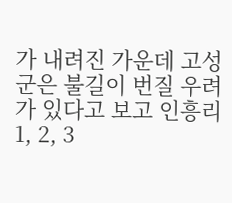가 내려진 가운데 고성군은 불길이 번질 우려가 있다고 보고 인흥리 1, 2, 3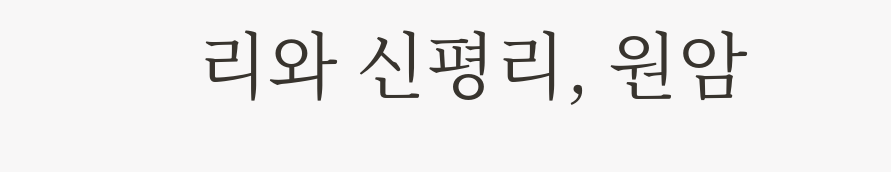리와 신평리, 원암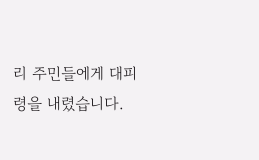리 주민들에게 대피령을 내렸습니다.